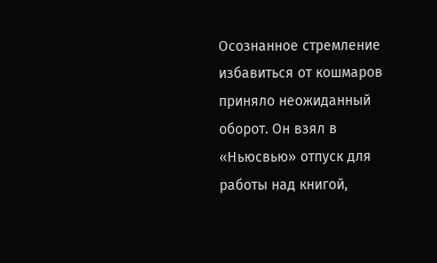Осознанное стремление избавиться от кошмаров приняло неожиданный оборот. Он взял в «Ньюсвью» отпуск для работы над книгой,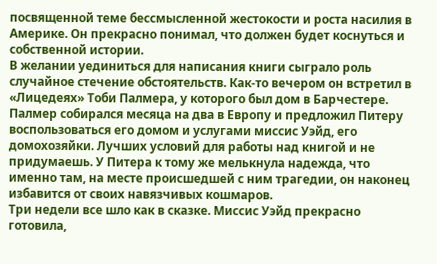посвященной теме бессмысленной жестокости и роста насилия в Америке. Он прекрасно понимал, что должен будет коснуться и собственной истории.
В желании уединиться для написания книги сыграло роль случайное стечение обстоятельств. Как-то вечером он встретил в «Лицедеях» Тоби Палмера, у которого был дом в Барчестере. Палмер собирался месяца на два в Европу и предложил Питеру воспользоваться его домом и услугами миссис Уэйд, его домохозяйки. Лучших условий для работы над книгой и не придумаешь. У Питера к тому же мелькнула надежда, что именно там, на месте происшедшей с ним трагедии, он наконец избавится от своих навязчивых кошмаров.
Три недели все шло как в сказке. Миссис Уэйд прекрасно готовила,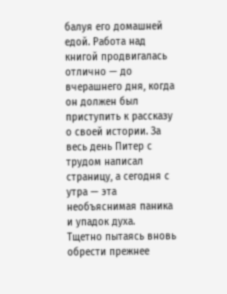балуя его домашней едой. Работа над книгой продвигалась отлично — до вчерашнего дня, когда он должен был приступить к рассказу о своей истории. За весь день Питер с трудом написал страницу, а сегодня с утра — эта необъяснимая паника и упадок духа.
Тщетно пытаясь вновь обрести прежнее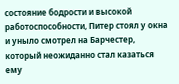состояние бодрости и высокой работоспособности, Питер стоял у окна и уныло смотрел на Барчестер, который неожиданно стал казаться ему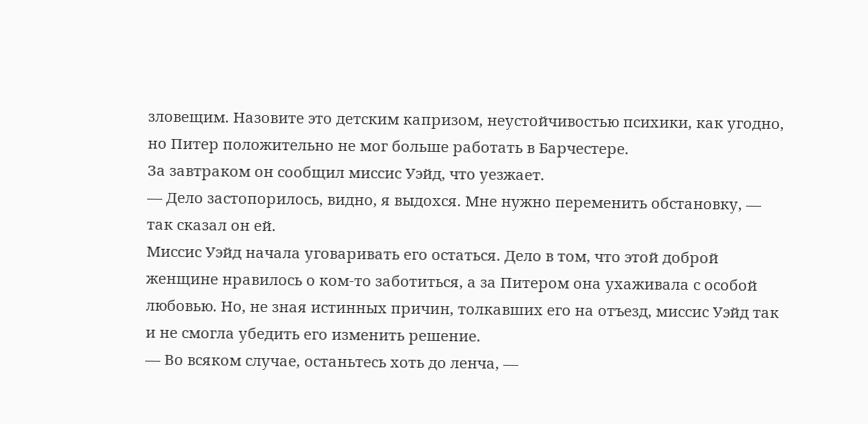зловещим. Назовите это детским капризом, неустойчивостью психики, как угодно, но Питер положительно не мог больше работать в Барчестере.
За завтраком он сообщил миссис Уэйд, что уезжает.
— Дело застопорилось, видно, я выдохся. Мне нужно переменить обстановку, — так сказал он ей.
Миссис Уэйд начала уговаривать его остаться. Дело в том, что этой доброй женщине нравилось о ком-то заботиться, а за Питером она ухаживала с особой любовью. Но, не зная истинных причин, толкавших его на отъезд, миссис Уэйд так и не смогла убедить его изменить решение.
— Во всяком случае, останьтесь хоть до ленча, —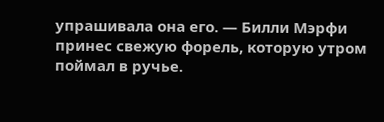упрашивала она его. — Билли Мэрфи принес свежую форель, которую утром поймал в ручье.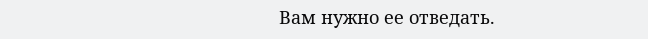Вам нужно ее отведать.